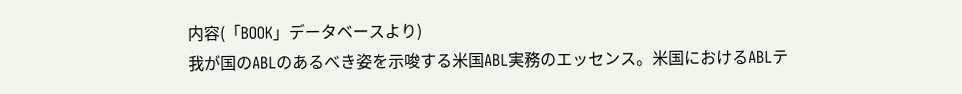内容(「BOOK」データベースより)
我が国のABLのあるべき姿を示唆する米国ABL実務のエッセンス。米国におけるABLテ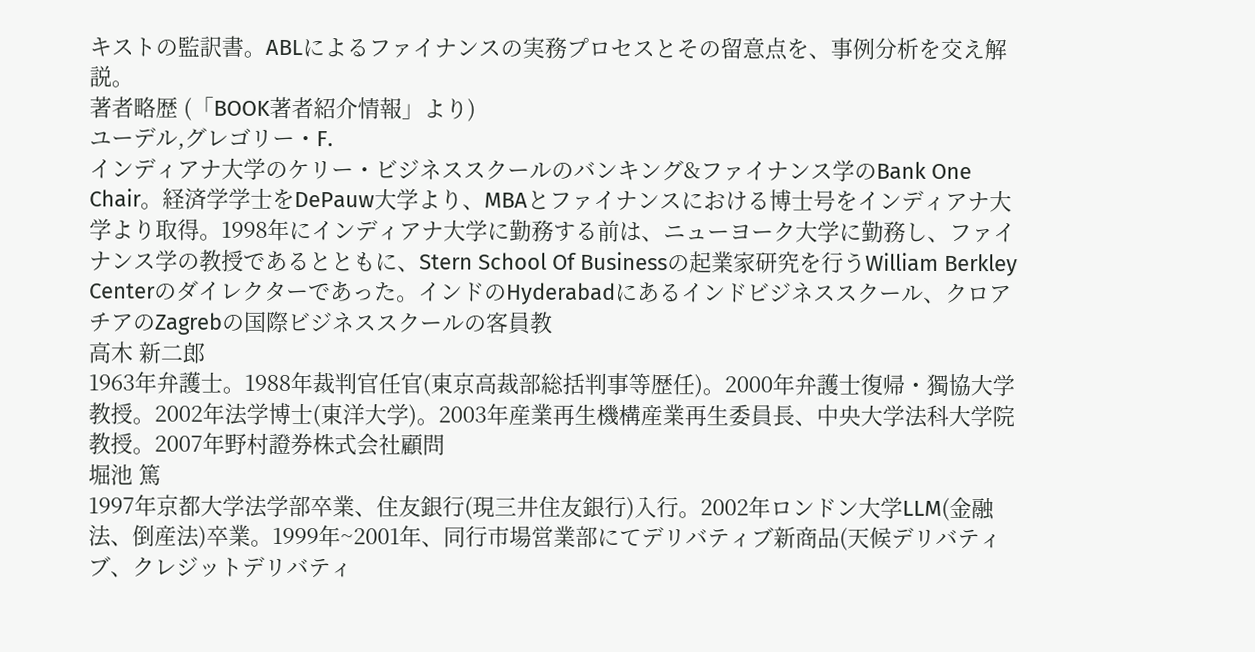キストの監訳書。ABLによるファイナンスの実務プロセスとその留意点を、事例分析を交え解説。
著者略歴 (「BOOK著者紹介情報」より)
ユーデル,グレゴリー・F.
インディアナ大学のケリー・ビジネススクールのバンキング&ファイナンス学のBank One Chair。経済学学士をDePauw大学より、MBAとファイナンスにおける博士号をインディアナ大学より取得。1998年にインディアナ大学に勤務する前は、ニューヨーク大学に勤務し、ファイナンス学の教授であるとともに、Stern School Of Businessの起業家研究を行うWilliam Berkley Centerのダイレクターであった。インドのHyderabadにあるインドビジネススクール、クロアチアのZagrebの国際ビジネススクールの客員教
高木 新二郎
1963年弁護士。1988年裁判官任官(東京高裁部総括判事等歴任)。2000年弁護士復帰・獨協大学教授。2002年法学博士(東洋大学)。2003年産業再生機構産業再生委員長、中央大学法科大学院教授。2007年野村證券株式会社顧問
堀池 篤
1997年京都大学法学部卒業、住友銀行(現三井住友銀行)入行。2002年ロンドン大学LLM(金融法、倒産法)卒業。1999年~2001年、同行市場営業部にてデリバティブ新商品(天候デリバティブ、クレジットデリバティ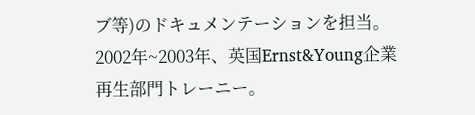ブ等)のドキュメンテーションを担当。2002年~2003年、英国Ernst&Young企業再生部門トレーニー。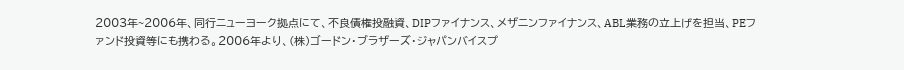2003年~2006年、同行ニューヨーク拠点にて、不良債権投融資、DIPファイナンス、メザニンファイナンス、ABL業務の立上げを担当、PEファンド投資等にも携わる。2006年より、(株)ゴードン・ブラザーズ・ジャパンバイスプ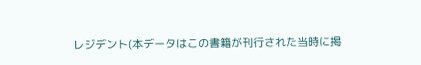レジデント(本データはこの書籍が刊行された当時に掲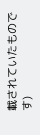載されていたものです)